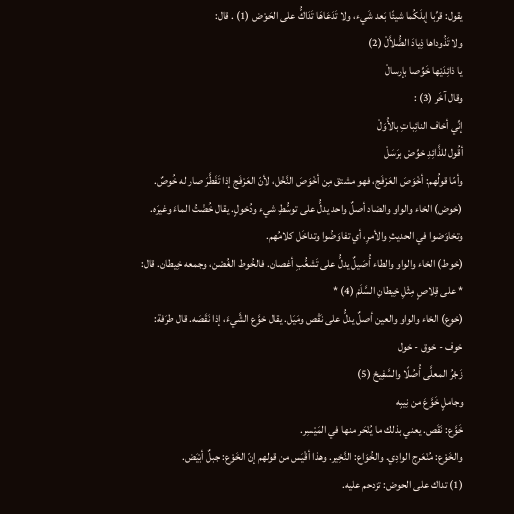يقول: قرِّبا إبلَكُما شيئًا بَعد شَيء، ولا تَدَعَاهَا تَدَاكُّ على الحَوْض (1) . قال:
ولا تَذُوداها ذِيادَ الضُّلاَّلْ (2)
يا ذائِدَيْها خَوِّصا بإرسالْ
وقال آخَر (3) :
إنِّي أخاف النائِباتِ بالأُوَلْ
أقُول للذَّائِدِ خوِّصْ برَسَلْ
وأمّا قولُهم: أخْوَصَ العَرْفَج، فهو مشتق مِن أخْوَصَ النَّخْل، لأنّ العَرْفَج إذا تَفَطَّرَ صار له خُوصٌ.
(خوض) الخاء والواو والضاد أصلٌ واحد يدلُّ على توسُّطِ شيء ودُخولٍ. يقال خُضْتُ الماءَ وغيرَه. وتخاوَضوا في الحديثِ والأمرِ، أي تفاوَضُوا وتداخَل كلامُهم.
(خوط) الخاء والواو والطاء أُصَيلٌ يدلُّ على تَشعُّبِ أغصان. فالخُوط الغُصْن، وجمعه خِيطان. قال:
* على قِلاصٍ مِثْلِ خِيطانِ السَّلَمْ (4) *
(خوع) الخاء والواو والعين أصلٌ يدلُّ على نَقْص ومَيَل. يقال خوَّع الشَّيءَ، إذا نَقَصَه. قال طرَفة:
خوف - خوق - خول
زَجْرُ المعلَّى أُصُلًا والسَّفِيحْ (5)
وجاملٍ خَوَّعَ من نِيبِه
خَوَّع: نَقَص. يعني بذلك ما يُنْحَر منها في المَيْسِر.
والخَوْع: مُنْعَرج الوادِي. والخُوَاع: النَّخِير. وهذا أقْيَس من قولهم إنّ الخَوْع: جبلٌ أبْيَض.
(1) تداك على الحوض: تزدحم عليه.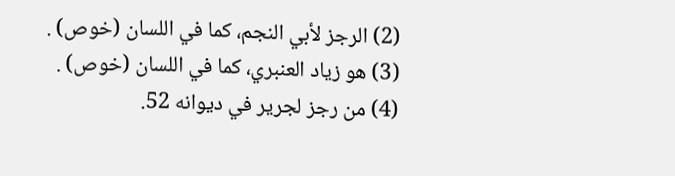(2) الرجز لأبي النجم، كما في اللسان (خوص) .
(3) هو زياد العنبري، كما في اللسان (خوص) .
(4) من رجز لجرير في ديوانه 52.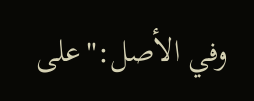وفي الأصل:"على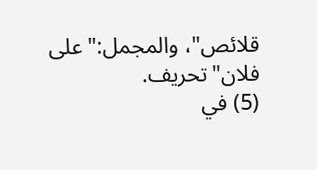قلائص"، والمجمل:"على فلان"تحريف.
(5) في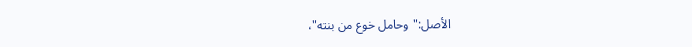الأصل:"وحامل خوع من بنته"،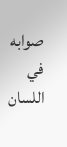صوابه في اللسان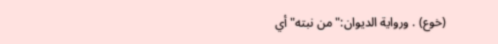(خوع) . ورواية الديوان:"من نبته"أي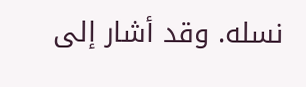نسله. وقد أشار إلى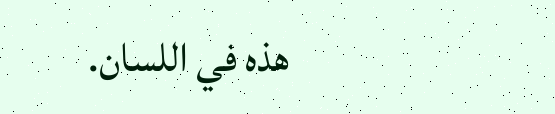هذه في اللسان.